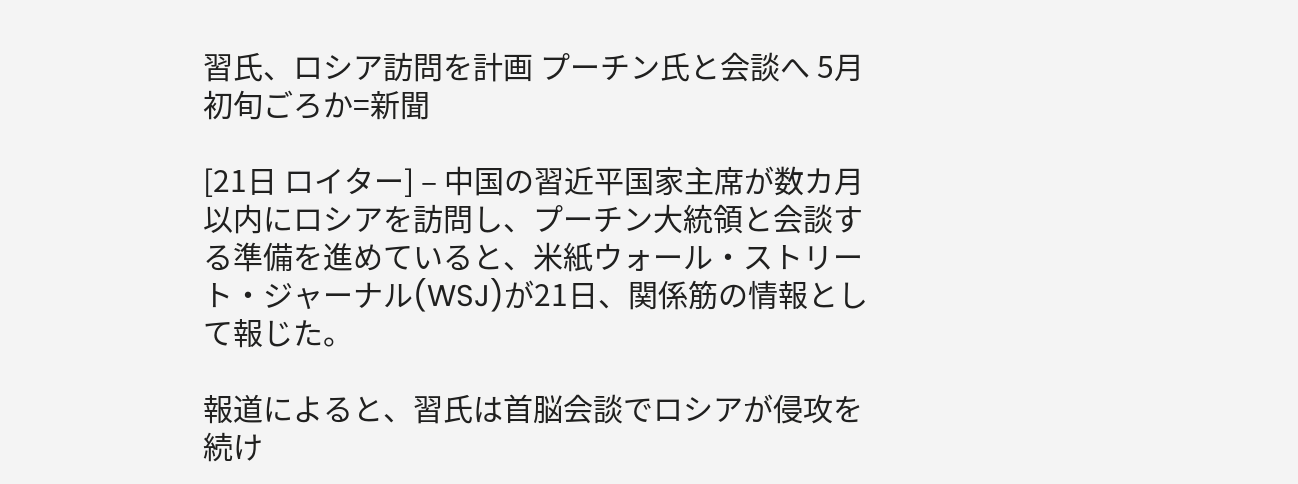習氏、ロシア訪問を計画 プーチン氏と会談へ 5月初旬ごろか=新聞

[21日 ロイター] – 中国の習近平国家主席が数カ月以内にロシアを訪問し、プーチン大統領と会談する準備を進めていると、米紙ウォール・ストリート・ジャーナル(WSJ)が21日、関係筋の情報として報じた。

報道によると、習氏は首脳会談でロシアが侵攻を続け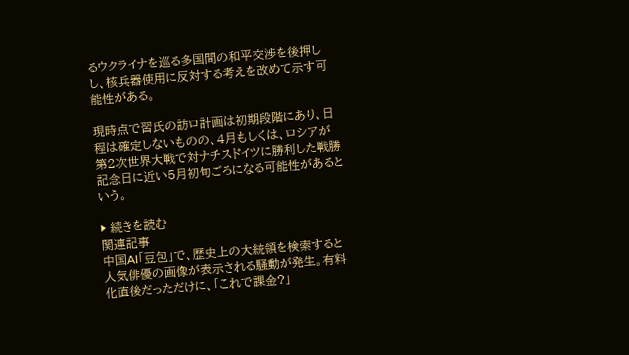るウクライナを巡る多国間の和平交渉を後押しし、核兵器使用に反対する考えを改めて示す可能性がある。

現時点で習氏の訪ロ計画は初期段階にあり、日程は確定しないものの、4月もしくは、ロシアが第2次世界大戦で対ナチスドイツに勝利した戦勝記念日に近い5月初旬ごろになる可能性があるという。

▶ 続きを読む
関連記事
中国AI「豆包」で、歴史上の大統領を検索すると人気俳優の画像が表示される騒動が発生。有料化直後だっただけに、「これで課金?」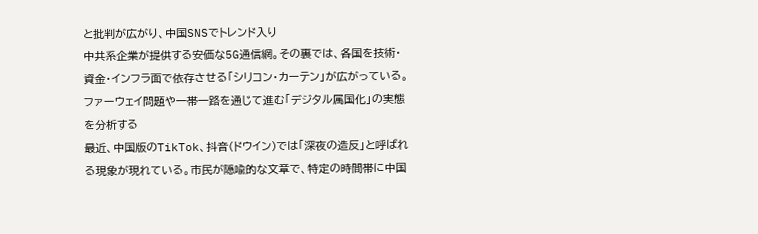と批判が広がり、中国SNSでトレンド入り
中共系企業が提供する安価な5G通信網。その裏では、各国を技術・資金・インフラ面で依存させる「シリコン・カーテン」が広がっている。ファーウェイ問題や一帯一路を通じて進む「デジタル属国化」の実態を分析する
最近、中国版のTikTok、抖音(ドウイン)では「深夜の造反」と呼ばれる現象が現れている。市民が隠喩的な文章で、特定の時間帯に中国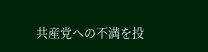共産党への不満を投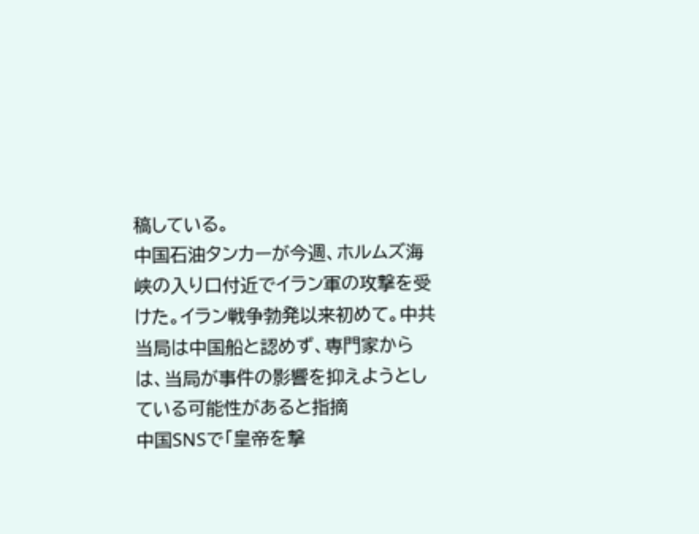稿している。
中国石油タンカーが今週、ホルムズ海峡の入り口付近でイラン軍の攻撃を受けた。イラン戦争勃発以来初めて。中共当局は中国船と認めず、専門家からは、当局が事件の影響を抑えようとしている可能性があると指摘
中国SNSで「皇帝を撃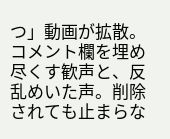つ」動画が拡散。コメント欄を埋め尽くす歓声と、反乱めいた声。削除されても止まらな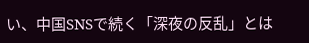い、中国SNSで続く「深夜の反乱」とは